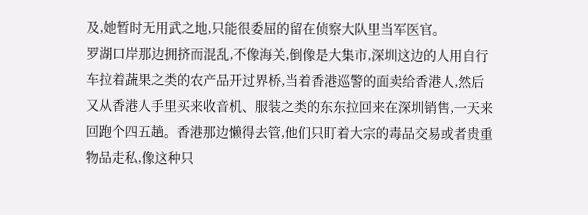及,她暂时无用武之地,只能很委屈的留在侦察大队里当军医官。
罗湖口岸那边拥挤而混乱,不像海关,倒像是大集市,深圳这边的人用自行车拉着蔬果之类的农产品开过界桥,当着香港巡警的面卖给香港人,然后又从香港人手里买来收音机、服装之类的东东拉回来在深圳销售,一天来回跑个四五趟。香港那边懒得去管,他们只盯着大宗的毒品交易或者贵重物品走私,像这种只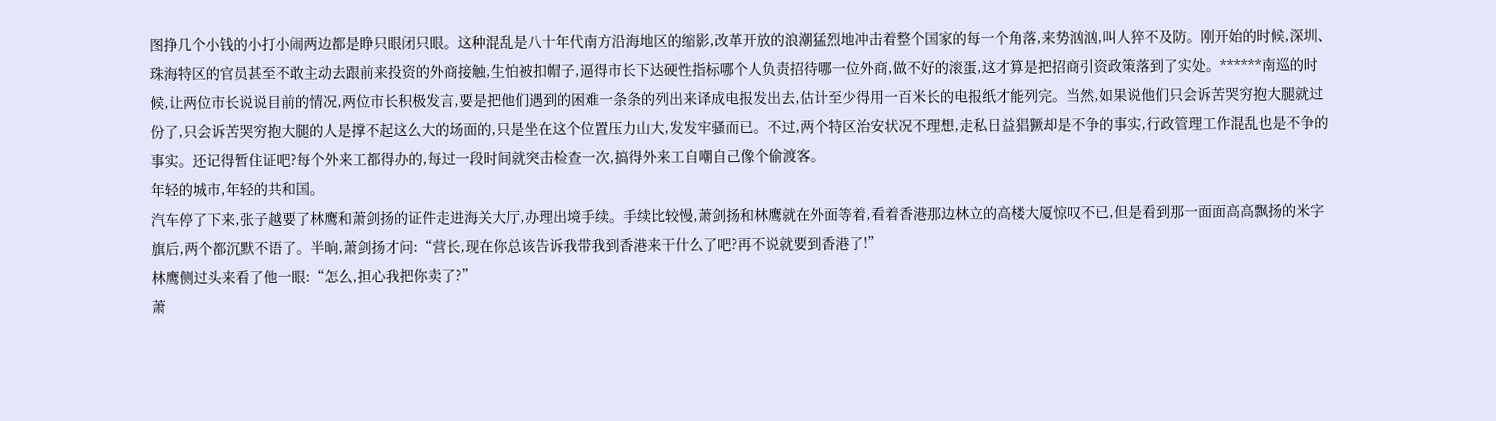图挣几个小钱的小打小闹两边都是睁只眼闭只眼。这种混乱是八十年代南方沿海地区的缩影,改革开放的浪潮猛烈地冲击着整个国家的每一个角落,来势汹汹,叫人猝不及防。刚开始的时候,深圳、珠海特区的官员甚至不敢主动去跟前来投资的外商接触,生怕被扣帽子,逼得市长下达硬性指标哪个人负责招待哪一位外商,做不好的滚蛋,这才算是把招商引资政策落到了实处。******南巡的时候,让两位市长说说目前的情况,两位市长积极发言,要是把他们遇到的困难一条条的列出来译成电报发出去,估计至少得用一百米长的电报纸才能列完。当然,如果说他们只会诉苦哭穷抱大腿就过份了,只会诉苦哭穷抱大腿的人是撑不起这么大的场面的,只是坐在这个位置压力山大,发发牢骚而已。不过,两个特区治安状况不理想,走私日益猖獗却是不争的事实,行政管理工作混乱也是不争的事实。还记得暂住证吧?每个外来工都得办的,每过一段时间就突击检查一次,搞得外来工自嘲自己像个偷渡客。
年轻的城市,年轻的共和国。
汽车停了下来,张子越要了林鹰和萧剑扬的证件走进海关大厅,办理出境手续。手续比较慢,萧剑扬和林鹰就在外面等着,看着香港那边林立的高楼大厦惊叹不已,但是看到那一面面高高飘扬的米字旗后,两个都沉默不语了。半晌,萧剑扬才问:“营长,现在你总该告诉我带我到香港来干什么了吧?再不说就要到香港了!”
林鹰侧过头来看了他一眼:“怎么,担心我把你卖了?”
萧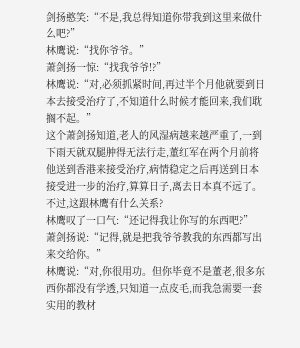剑扬憨笑:“不是,我总得知道你带我到这里来做什么吧?”
林鹰说:“找你爷爷。”
萧剑扬一惊:“找我爷爷!?”
林鹰说:“对,必须抓紧时间,再过半个月他就要到日本去接受治疗了,不知道什么时候才能回来,我们耽搁不起。”
这个萧剑扬知道,老人的风湿病越来越严重了,一到下雨天就双腿肿得无法行走,董红军在两个月前将他送到香港来接受治疗,病情稳定之后再送到日本接受进一步的治疗,算算日子,离去日本真不远了。不过,这跟林鹰有什么关系?
林鹰叹了一口气:“还记得我让你写的东西吧?”
萧剑扬说:“记得,就是把我爷爷教我的东西都写出来交给你。”
林鹰说:“对,你很用功。但你毕竟不是董老,很多东西你都没有学透,只知道一点皮毛,而我急需要一套实用的教材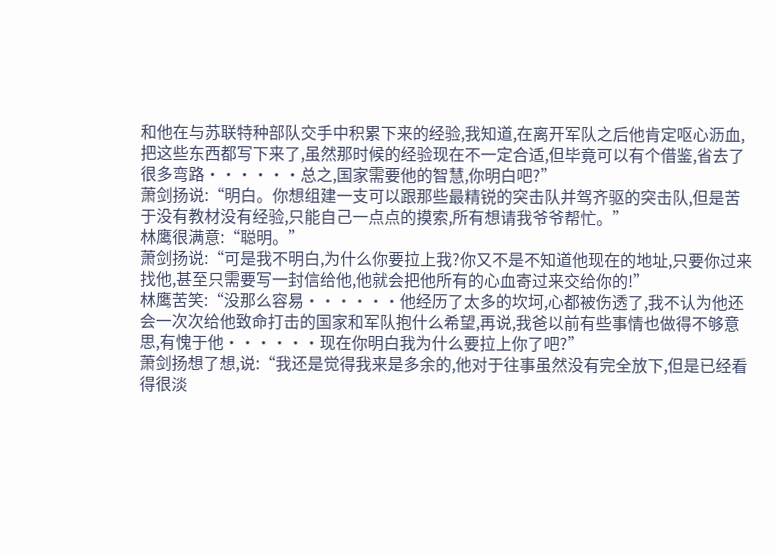和他在与苏联特种部队交手中积累下来的经验,我知道,在离开军队之后他肯定呕心沥血,把这些东西都写下来了,虽然那时候的经验现在不一定合适,但毕竟可以有个借鉴,省去了很多弯路······总之,国家需要他的智慧,你明白吧?”
萧剑扬说:“明白。你想组建一支可以跟那些最精锐的突击队并驾齐驱的突击队,但是苦于没有教材没有经验,只能自己一点点的摸索,所有想请我爷爷帮忙。”
林鹰很满意:“聪明。”
萧剑扬说:“可是我不明白,为什么你要拉上我?你又不是不知道他现在的地址,只要你过来找他,甚至只需要写一封信给他,他就会把他所有的心血寄过来交给你的!”
林鹰苦笑:“没那么容易······他经历了太多的坎坷,心都被伤透了,我不认为他还会一次次给他致命打击的国家和军队抱什么希望,再说,我爸以前有些事情也做得不够意思,有愧于他······现在你明白我为什么要拉上你了吧?”
萧剑扬想了想,说:“我还是觉得我来是多余的,他对于往事虽然没有完全放下,但是已经看得很淡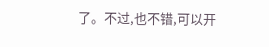了。不过,也不错,可以开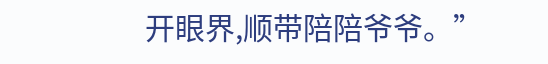开眼界,顺带陪陪爷爷。”